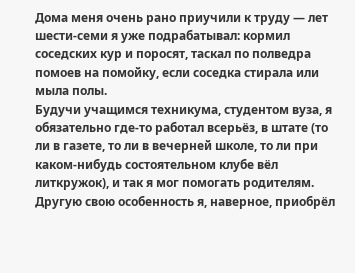Дома меня очень рано приучили к труду — лет шести-семи я уже подрабатывал: кормил соседских кур и поросят, таскал по полведра помоев на помойку, если соседка стирала или мыла полы.
Будучи учащимся техникума, студентом вуза, я обязательно где-то работал всерьёз, в штате (то ли в газете, то ли в вечерней школе, то ли при каком-нибудь состоятельном клубе вёл литкружок), и так я мог помогать родителям.
Другую свою особенность я, наверное, приобрёл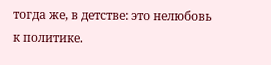тогда же, в детстве: это нелюбовь к политике.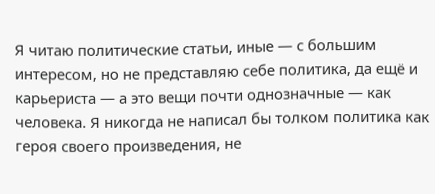Я читаю политические статьи, иные — с большим интересом, но не представляю себе политика, да ещё и карьериста — а это вещи почти однозначные — как человека. Я никогда не написал бы толком политика как героя своего произведения, не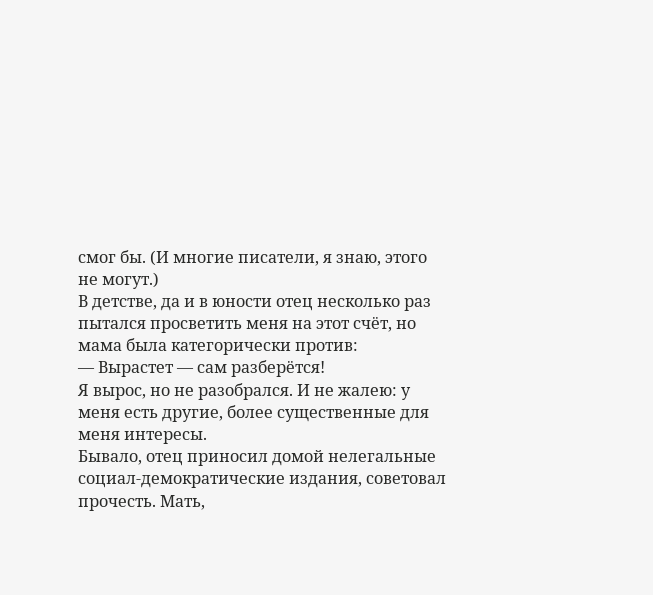смог бы. (И многие писатели, я знаю, этого не могут.)
В детстве, да и в юности отец несколько раз пытался просветить меня на этот счёт, но мама была категорически против:
— Вырастет — сам разберётся!
Я вырос, но не разобрался. И не жалею: у меня есть другие, более существенные для меня интересы.
Бывало, отец приносил домой нелегальные социал-демократические издания, советовал прочесть. Мать,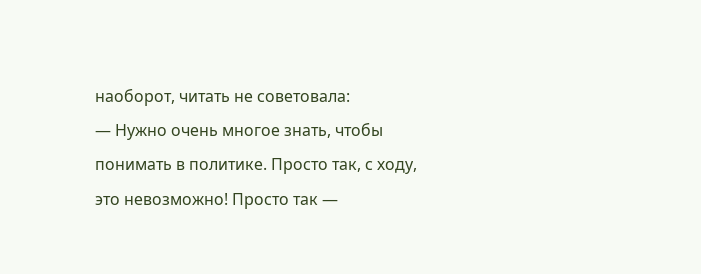наоборот, читать не советовала:
— Нужно очень многое знать, чтобы понимать в политике. Просто так, с ходу, это невозможно! Просто так —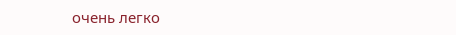очень легко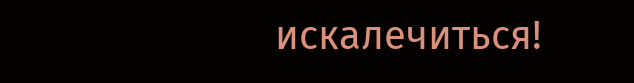искалечиться!